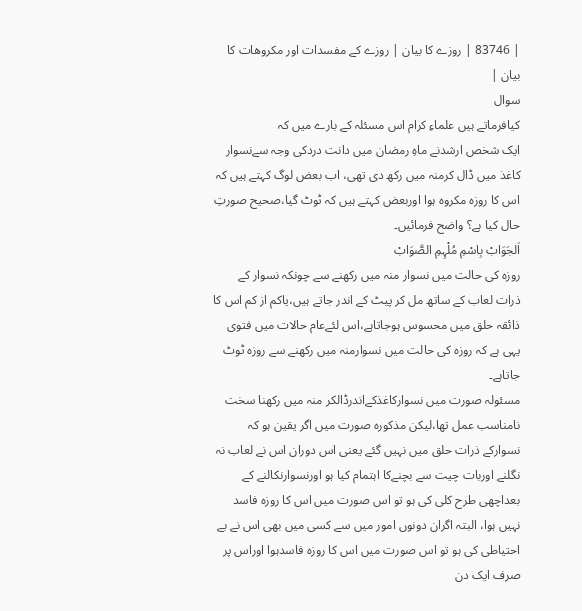| 83746 | روزے کا بیان | روزے کے مفسدات اور مکروھات کا بیان |
سوال
کیافرماتے ہیں علماءِ کرام اس مسئلہ کے بارے میں کہ
ایک شخص ارشدنے ماہِ رمضان میں دانت دردکی وجہ سےنسوار کاغذ میں ڈال کرمنہ میں رکھ دی تھی، اب بعض لوگ کہتے ہیں کہ اس کا روزہ مکروہ ہوا اوربعض کہتے ہیں کہ ٹوٹ گیا،صحیح صورتِ حال کیا ہے؟ واضح فرمائیں۔
اَلجَوَابْ بِاسْمِ مُلْہِمِ الصَّوَابْ
روزہ کی حالت میں نسوار منہ میں رکھنے سے چونکہ نسوار کے ذرات لعاب کے ساتھ مل کر پیٹ کے اندر جاتے ہیں،یاکم از کم اس کا ذائقہ حلق میں محسوس ہوجاتاہے،اس لئےعام حالات میں فتوی یہی ہے کہ روزہ کی حالت میں نسوارمنہ میں رکھنے سے روزہ ٹوٹ جاتاہے۔
مسئولہ صورت میں نسوارکاغذکےاندرڈالکر منہ میں رکھنا سخت نامناسب عمل تھا،لیکن مذکورہ صورت میں اگر یقین ہو کہ نسوارکے ذرات حلق میں نہیں گئے یعنی اس دوران اس نے لعاب نہ نگلنے اوربات چیت سے بچنےکا اہتمام کیا ہو اورنسوارنکالنے کے بعداچھی طرح کلی کی ہو تو اس صورت میں اس کا روزہ فاسد نہیں ہوا، البتہ اگران دونوں امور میں سے کسی میں بھی اس نے بے احتیاطی کی ہو تو اس صورت میں اس کا روزہ فاسدہوا اوراس پر صرف ایک دن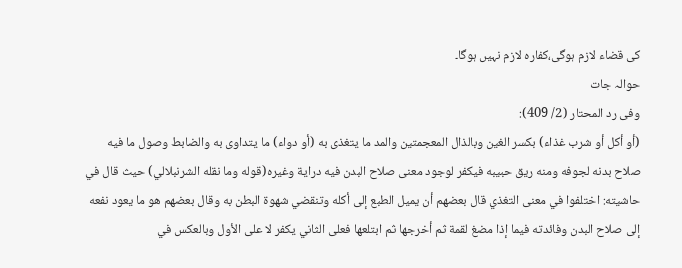کی قضاء لازم ہوگی،کفارہ لازم نہیں ہوگا۔
حوالہ جات
وفی رد المحتار (2/ 409):
(أو أكل أو شرب غذاء) بكسر الغين وبالذال المعجمتين والمد ما يتغذى به (أو دواء) ما يتداوى به والضابط وصول ما فيه صلاح بدنه لجوفه ومنه ريق حبيبه فيكفر لوجود معنى صلاح البدن فيه دراية وغيره(قوله وما نقله الشرنبلالي) حيث قال في حاشيته: اختلفوا في معنى التغذي قال بعضهم أن يميل الطبع إلى أكله وتنقضي شهوة البطن به وقال بعضهم هو ما يعود نفعه إلى صلاح البدن وفائدته فيما إذا مضغ لقمة ثم أخرجها ثم ابتلعها فعلى الثاني يكفر لا على الأول وبالعكس في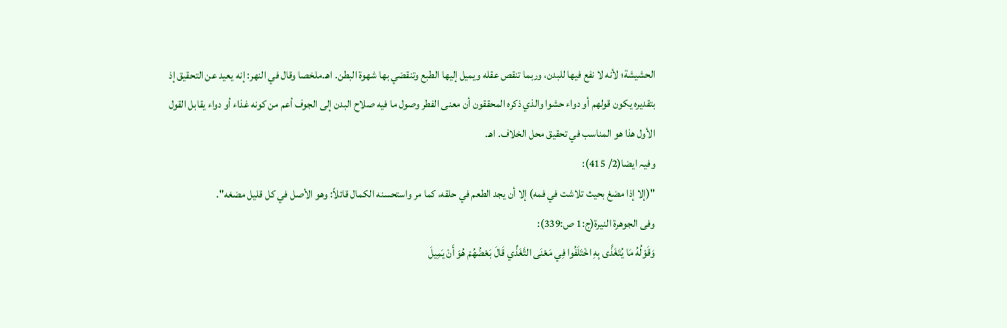الحشيشة؛ لأنه لا نفع فيها للبدن، وربما تنقص عقله ويميل إليها الطبع وتنقضي بها شهوة البطن. اهـ.ملخصا وقال في النهر: إنه يعيد عن التحقيق إذ بتقديره يكون قولهم أو دواء حشوا والذي ذكره المحققون أن معنى الفطر وصول ما فيه صلاح البدن إلى الجوف أعم من كونه غذاء أو دواء يقابل القول الأول هذا هو المناسب في تحقيق محل الخلاف. اهـ.
وفیہ ایضا(2/ 415):
"(إلا إذا مضغ بحيث تلاشت في فمه) إلا أن يجد الطعم في حلقه، كما مر واستحسنه الكمال قائلاً: وهو الأصل في كل قليل مضغه".
وفی الجوھرۃ النیرۃ(ج:1 ص:339):
وَقَوْلُهُ مَا يُتَغَذَّى بِهِ اخْتَلَفُوا فِي مَعْنَى التَّغَذِّي قَالَ بَعْضُهُمْ هُوَ أَنْ يَمِيلَ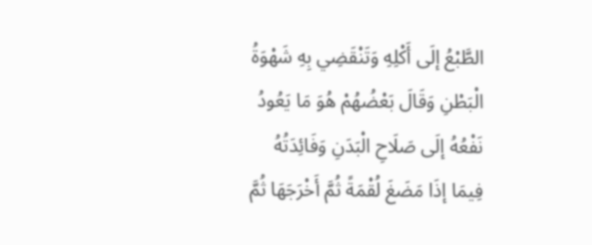الطَّبْعُ إلَى أَكْلِهِ وَتَنْقَضِي بِهِ شَهْوَةُ الْبَطْنِ وَقَالَ بَعْضُهُمْ هُوَ مَا يَعُودُ نَفْعُهُ إلَى صَلَاحِ الْبَدَنِ وَفَائِدَتُهُ فِيمَا إذَا مَضَغَ لُقْمَةً ثُمَّ أَخْرَجَهَا ثُمَّ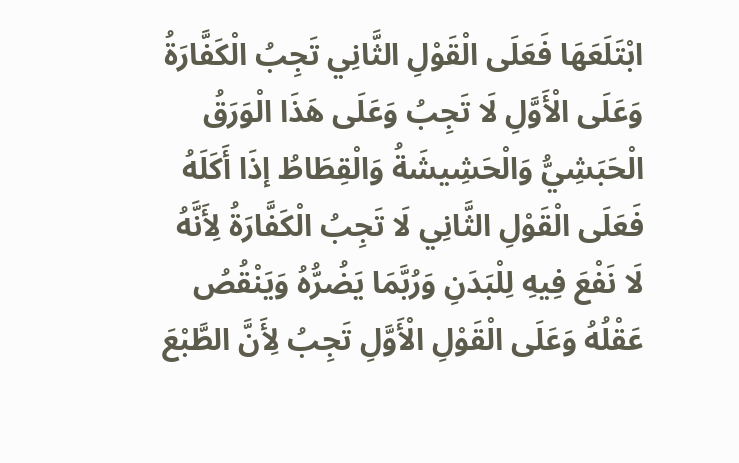ابْتَلَعَهَا فَعَلَى الْقَوْلِ الثَّانِي تَجِبُ الْكَفَّارَةُ وَعَلَى الْأَوَّلِ لَا تَجِبُ وَعَلَى هَذَا الْوَرَقُ الْحَبَشِيُّ وَالْحَشِيشَةُ وَالْقِطَاطُ إذَا أَكَلَهُ فَعَلَى الْقَوْلِ الثَّانِي لَا تَجِبُ الْكَفَّارَةُ لِأَنَّهُ لَا نَفْعَ فِيهِ لِلْبَدَنِ وَرُبَّمَا يَضُرُّهُ وَيَنْقُصُ عَقْلُهُ وَعَلَى الْقَوْلِ الْأَوَّلِ تَجِبُ لِأَنَّ الطَّبْعَ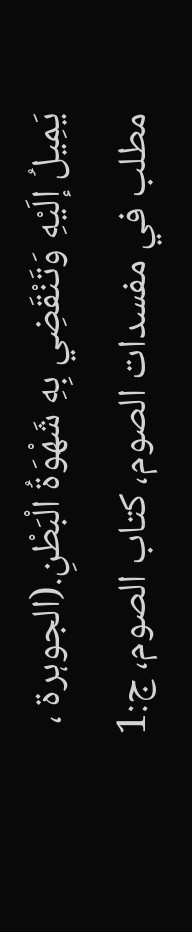يَمِيلُ إلَيْهِ وَتَنْقَضِي بِهِ شَهْوَةُ الْبَطْنِ.(الجوہرۃ ، مطلب في مفسدات الصوم، کتاب الصوم، ج:1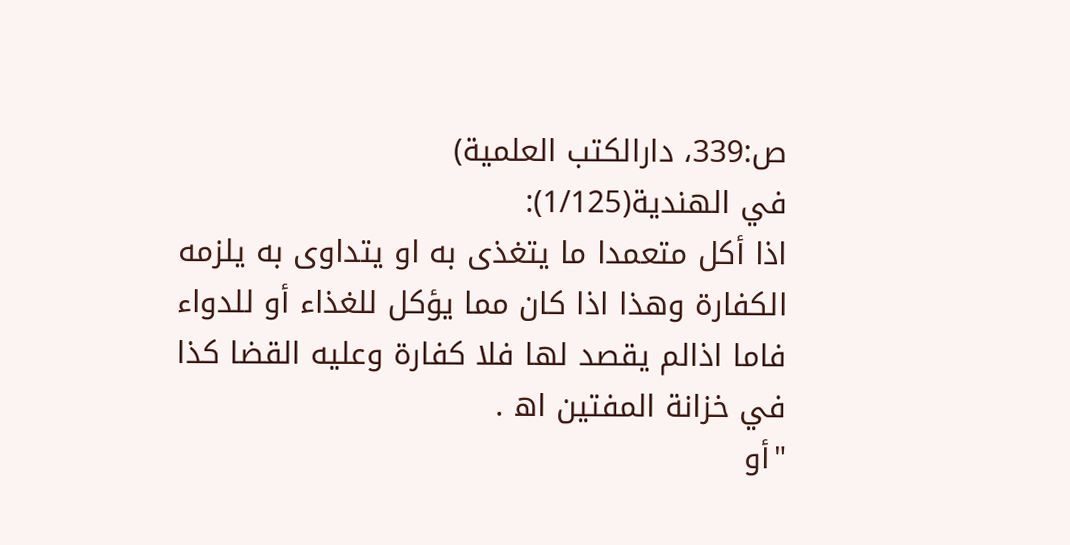ص:339، دارالکتب العلمیة)
في الهندية(1/125):
اذا أكل متعمدا ما یتغذى به او یتداوی به یلزمه الكفارة وهذا اذا كان مما يؤكل للغذاء أو للدواء فاما اذالم يقصد لها فلا كفارة وعليه القضا كذا في خزانة المفتين اھ .
"أو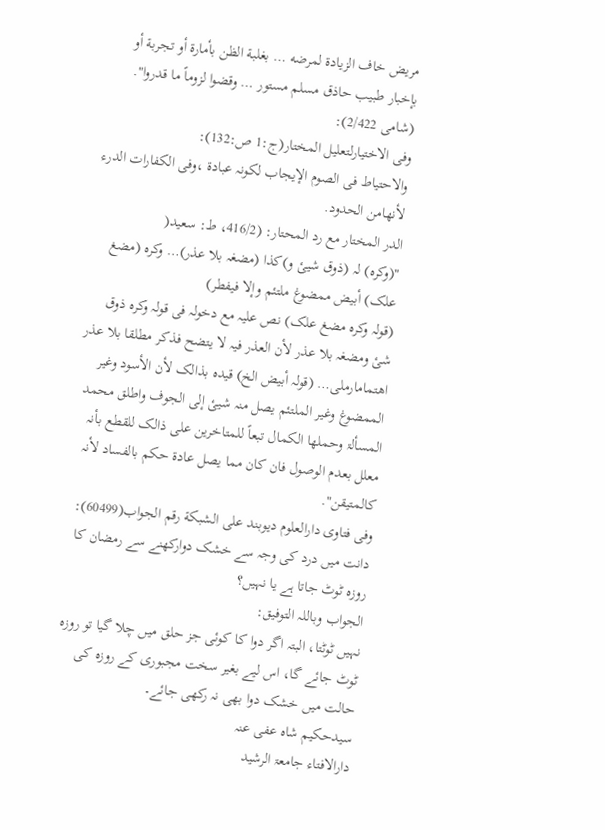مریض خاف الزیادة لمرضه … بغلبة الظن بأمارة أو تجربة أو بإخبار طبیب حاذق مسلم مستور … وقضوا لزوماً ما قدروا". (شامی 2/422):
وفی الاختیارلتعلیل المختار(ج:1 ص:132):
والاحتیاط فی الصوم الإیجاب لکونہ عبادة ،وفی الکفارات الدرء لأنھامن الحدود.
الدر المختار مع رد المحتار: (416/2، ط: سعید(
"(وکرہ) لہ (ذوق شییٔ و)کذا (مضغہ بلا عذر)… وکرہ (مضغ علک) أبیض ممضوغ ملتئم وإلا فیفطر)
(قولہ وکرہ مضغ علک) نص علیہ مع دخولہ فی قولہ وکرہ ذوق شیٔ ومضغہ بلا عذر لأن العذر فیہ لا یتضح فذکر مطلقا بلا عذر اھتمامارملی… (قولہ أبیض الخ) قیدہ بذالک لأن الأسود وغیر الممضوغ وغیر الملتئم یصل منہ شییٔ إلی الجوف واطلق محمد المسألۃ وحملھا الکمال تبعاً للمتاخرین علی ذالک للقطع بأنہ معلل بعدم الوصول فان کان مما یصل عادۃ حکم بالفساد لأنہ کالمتیقن".
وفی فتاوی دارالعلوم دیوبند علی الشبکة رقم الجواب(60499):
دانت میں درد کی وجہ سے خشک دوارکھنے سے رمضان کا روزہ ٹوٹ جاتا ہے یا نہیں؟
الجواب وباللہ التوفیق:
نہیں ٹوٹتا، البتہ اگر دوا کا کوئی جز حلق میں چلا گیا تو روزہ ٹوٹ جائے گا، اس لیے بغیر سخت مجبوری کے روزہ کی حالت میں خشک دوا بھی نہ رکھی جائے۔
سیدحکیم شاہ عفی عنہ
دارالافتاء جامعۃ الرشید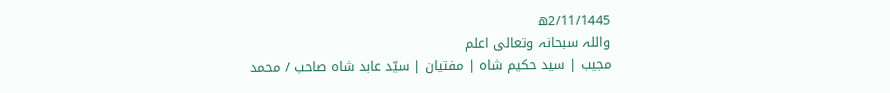2/11/1445ھ
واللہ سبحانہ وتعالی اعلم
مجیب | سید حکیم شاہ | مفتیان | سیّد عابد شاہ صاحب / محمد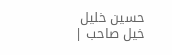حسین خلیل خیل صاحب |